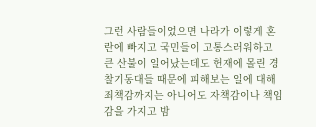그런 사람들이었으면 나라가 이렇게 혼란에 빠지고 국민들이 고통스러워하고
큰 산불이 일어났는데도 헌재에 몰린 경찰기동대들 때문에 피해보는 일에 대해
죄책감까지는 아니어도 자책감이나 책임감을 가지고 밤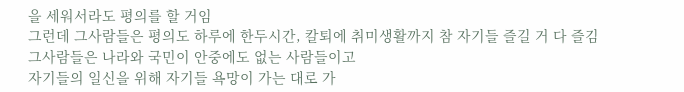을 세워서라도 평의를 할 거임
그런데 그사람들은 평의도 하루에 한두시간, 칼퇴에 취미생활까지 참 자기들 즐길 거 다 즐김
그사람들은 나라와 국민이 안중에도 없는 사람들이고
자기들의 일신을 위해 자기들 욕망이 가는 대로 가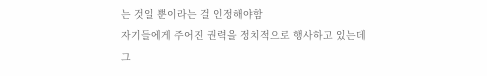는 것일 뿐이라는 걸 인정해야함
자기들에게 주어진 권력을 정치적으로 행사하고 있는데
그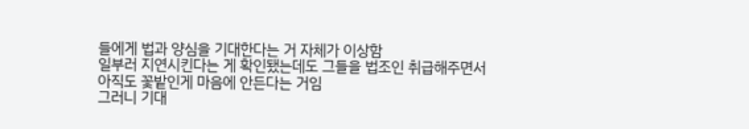들에게 법과 양심을 기대한다는 거 자체가 이상함
일부러 지연시킨다는 게 확인됐는데도 그들을 법조인 취급해주면서 아직도 꽃밭인게 마음에 안든다는 거임
그러니 기대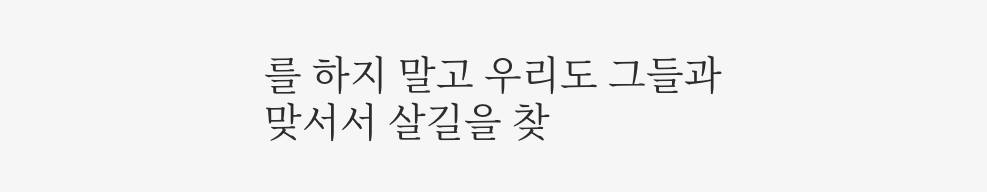를 하지 말고 우리도 그들과 맞서서 살길을 찾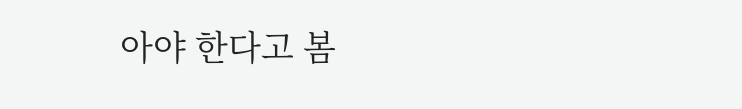아야 한다고 봄